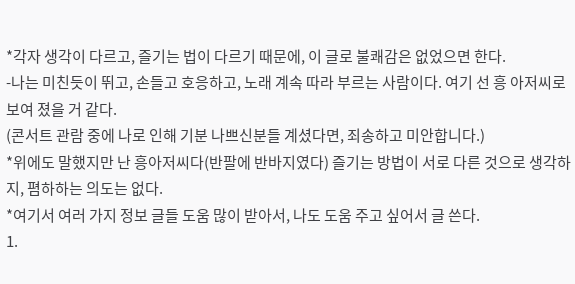*각자 생각이 다르고, 즐기는 법이 다르기 때문에, 이 글로 불쾌감은 없었으면 한다.
-나는 미친듯이 뛰고, 손들고 호응하고, 노래 계속 따라 부르는 사람이다. 여기 선 흥 아저씨로 보여 졌을 거 같다.
(콘서트 관람 중에 나로 인해 기분 나쁘신분들 계셨다면, 죄송하고 미안합니다.)
*위에도 말했지만 난 흥아저씨다(반팔에 반바지였다) 즐기는 방법이 서로 다른 것으로 생각하지, 폄하하는 의도는 없다.
*여기서 여러 가지 정보 글들 도움 많이 받아서, 나도 도움 주고 싶어서 글 쓴다.
1.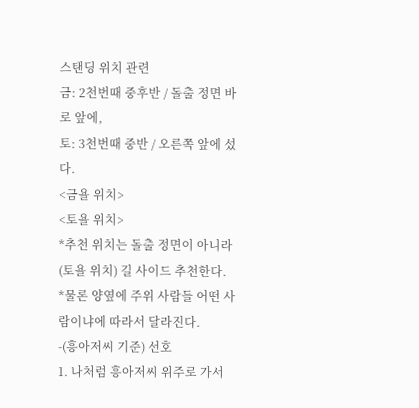스탠딩 위치 관련
금: 2천번때 중후반 / 돌출 정면 바로 앞에,
토: 3천번때 중반 / 오른쪽 앞에 섰다.
<금욜 위치>
<토욜 위치>
*추천 위치는 돌출 정면이 아니라(토욜 위치) 길 사이드 추천한다.
*물론 양옆에 주위 사람들 어떤 사람이냐에 따라서 달라진다.
-(흥아저씨 기준) 선호
1. 나처럼 흥아저씨 위주로 가서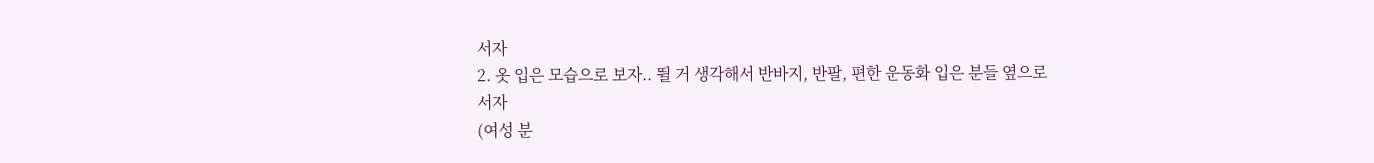서자
2. 옷 입은 모습으로 보자.. 뛸 거 생각해서 반바지, 반팔, 편한 운동화 입은 분들 옆으로 서자
(여성 분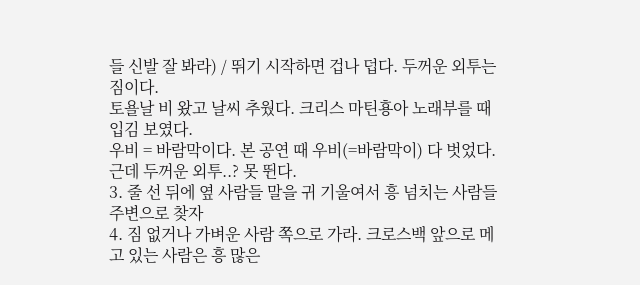들 신발 잘 봐라) / 뛰기 시작하면 겁나 덥다. 두꺼운 외투는 짐이다.
토욜날 비 왔고 날씨 추웠다. 크리스 마틴횽아 노래부를 때 입김 보였다.
우비 = 바람막이다. 본 공연 때 우비(=바람막이) 다 벗었다. 근데 두꺼운 외투..? 못 뛴다.
3. 줄 선 뒤에 옆 사람들 말을 귀 기울여서 흥 넘치는 사람들 주변으로 찾자
4. 짐 없거나 가벼운 사람 쪽으로 가라. 크로스백 앞으로 메고 있는 사람은 흥 많은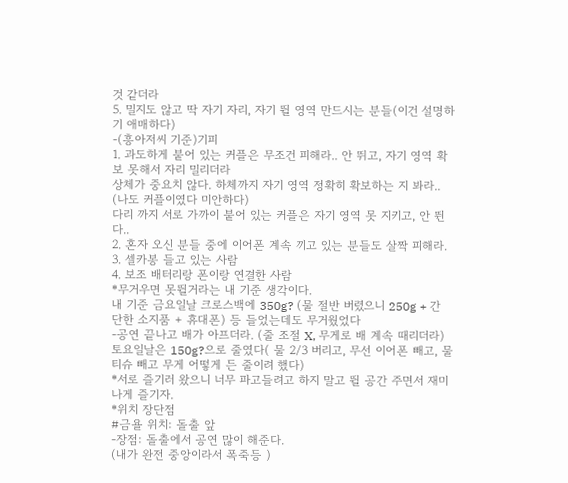것 같더라
5. 밀지도 않고 딱 자기 자리, 자기 뛸 영역 만드시는 분들(이건 설명하기 애매하다)
-(흥아저씨 기준)기피
1. 과도하게 붙어 있는 커플은 무조건 피해라.. 안 뛰고, 자기 영역 확보 못해서 자리 밀리더라
상체가 중요치 않다. 하체까지 자기 영역 정확히 확보하는 지 봐라.. (나도 커플이였다 미안하다)
다리 까지 서로 가까이 붙어 있는 커플은 자기 영역 못 지키고, 안 뛴다..
2. 혼자 오신 분들 중에 이어폰 계속 끼고 있는 분들도 살짝 피해라.
3. 셀카봉 들고 있는 사람
4. 보조 배터리랑 폰이랑 연결한 사람
*무거우면 못뛸거라는 내 기준 생각이다.
내 기준 금요일날 크로스백에 350g? (물 절반 버렸으니 250g + 간단한 소지품 + 휴대폰) 등 들었는데도 무거웠었다
-공연 끝나고 배가 아프더라. (줄 조절 X, 무게로 배 계속 때리더라)
토요일날은 150g?으로 줄였다( 물 2/3 버리고, 무선 이어폰 빼고, 물 티슈 빼고 무게 어떻게 든 줄이려 했다)
*서로 즐기러 왔으니 너무 파고들려고 하지 말고 뛸 공간 주면서 재미나게 즐기자.
*위치 장단점
#금욜 위치: 돌출 앞
-장점: 돌출에서 공연 많이 해준다.
(내가 완전 중앙이라서 폭죽등 )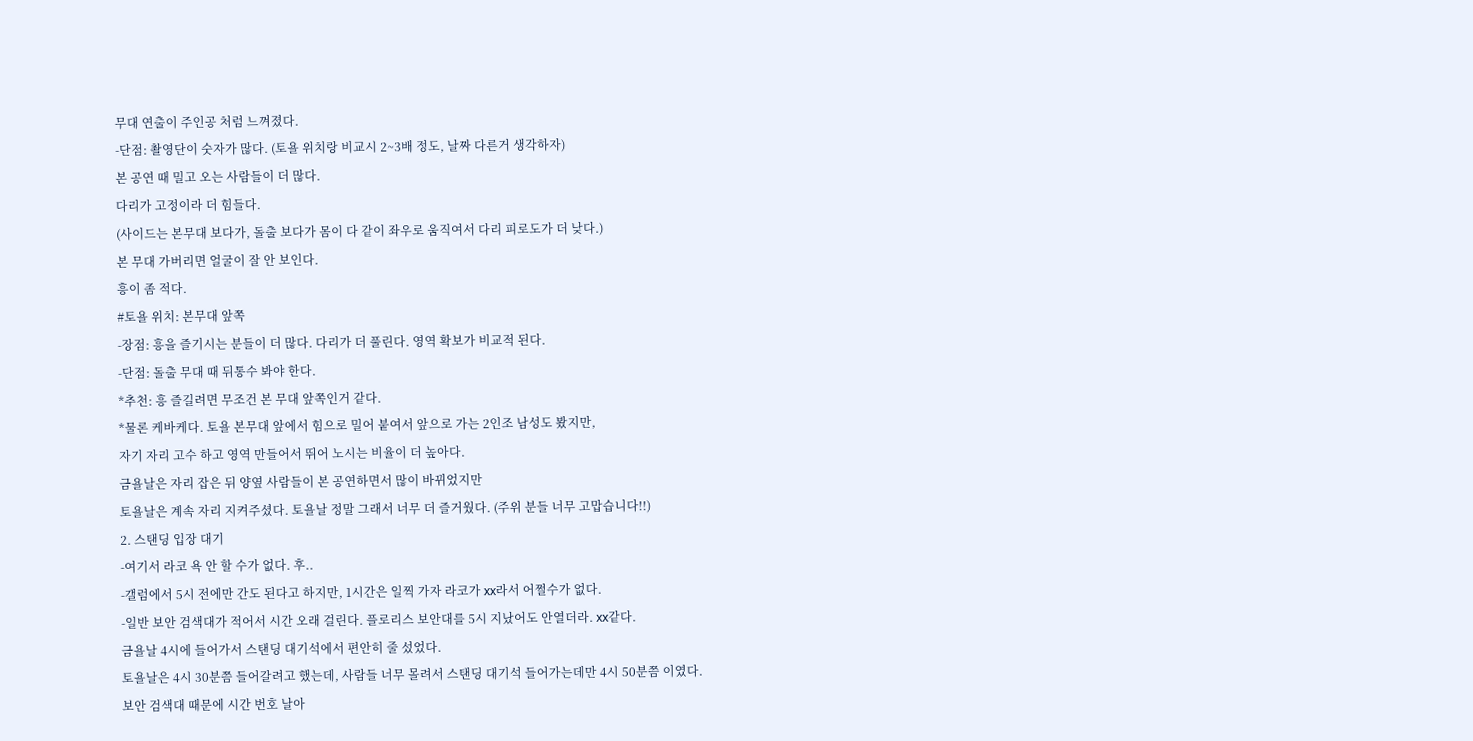무대 연출이 주인공 처럼 느껴졌다.
-단점: 촬영단이 숫자가 많다. (토욜 위치랑 비교시 2~3배 정도, 날짜 다른거 생각하자)
본 공연 때 밀고 오는 사람들이 더 많다.
다리가 고정이라 더 힘들다.
(사이드는 본무대 보다가, 돌출 보다가 몸이 다 같이 좌우로 움직여서 다리 피로도가 더 낮다.)
본 무대 가버리면 얼굴이 잘 안 보인다.
흥이 좀 적다.
#토욜 위치: 본무대 앞쪽
-장점: 흥을 즐기시는 분들이 더 많다. 다리가 더 풀린다. 영역 확보가 비교적 된다.
-단점: 돌출 무대 때 뒤통수 봐야 한다.
*추천: 흥 즐길려면 무조건 본 무대 앞쪽인거 같다.
*물론 케바케다. 토욜 본무대 앞에서 힘으로 밀어 붙여서 앞으로 가는 2인조 남성도 봤지만,
자기 자리 고수 하고 영역 만들어서 뛰어 노시는 비율이 더 높아다.
금욜날은 자리 잡은 뒤 양옆 사람들이 본 공연하면서 많이 바뀌었지만
토욜날은 계속 자리 지켜주셨다. 토욜날 정말 그래서 너무 더 즐거웠다. (주위 분들 너무 고맙습니다!!)
2. 스탠딩 입장 대기
-여기서 라코 욕 안 할 수가 없다. 후..
-갤럼에서 5시 전에만 간도 된다고 하지만, 1시간은 일찍 가자 라코가 xx라서 어쩔수가 없다.
-일반 보안 검색대가 적어서 시간 오래 걸린다. 플로리스 보안대를 5시 지났어도 안열더라. xx같다.
금욜날 4시에 들어가서 스탠딩 대기석에서 편안히 줄 섰었다.
토욜날은 4시 30분쯤 들어갈려고 했는데, 사람들 너무 몰려서 스탠딩 대기석 들어가는데만 4시 50분쯤 이였다.
보안 검색대 때문에 시간 번호 날아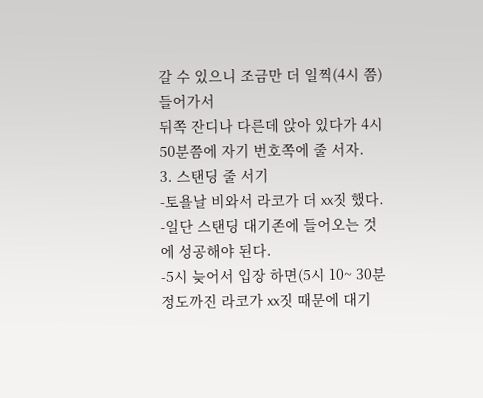갈 수 있으니 조금만 더 일찍(4시 쯤) 들어가서
뒤쪽 잔디나 다른데 앉아 있다가 4시 50분쯤에 자기 번호쪽에 줄 서자.
3. 스탠딩 줄 서기
-토욜날 비와서 라코가 더 xx짓 했다.
-일단 스탠딩 대기존에 들어오는 것에 성공해야 된다.
-5시 늦어서 입장 하면(5시 10~ 30분 정도까진 라코가 xx짓 때문에 대기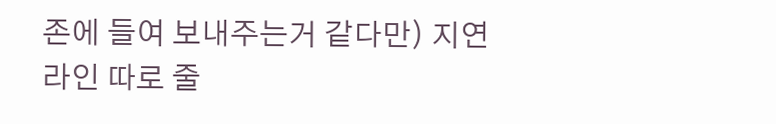존에 들여 보내주는거 같다만) 지연 라인 따로 줄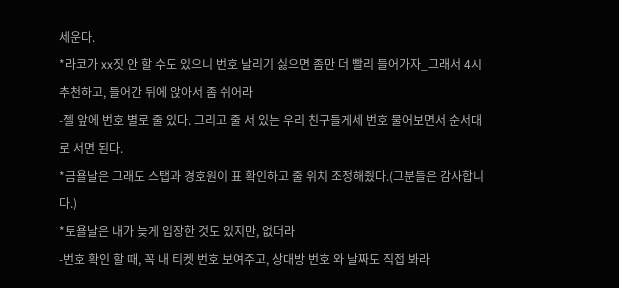세운다.
*라코가 xx짓 안 할 수도 있으니 번호 날리기 싫으면 좀만 더 빨리 들어가자_그래서 4시 추천하고, 들어간 뒤에 앉아서 좀 쉬어라
-젤 앞에 번호 별로 줄 있다. 그리고 줄 서 있는 우리 친구들게세 번호 물어보면서 순서대로 서면 된다.
*금욜날은 그래도 스탭과 경호원이 표 확인하고 줄 위치 조정해줬다.(그분들은 감사합니다.)
*토욜날은 내가 늦게 입장한 것도 있지만, 없더라
-번호 확인 할 때, 꼭 내 티켓 번호 보여주고, 상대방 번호 와 날짜도 직접 봐라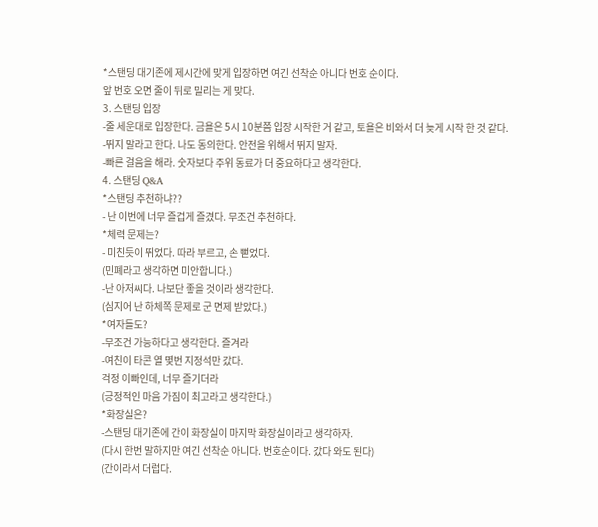*스탠딩 대기존에 제시간에 맞게 입장하면 여긴 선착순 아니다 번호 순이다.
앞 번호 오면 줄이 뒤로 밀리는 게 맞다.
3. 스탠딩 입장
-줄 세운대로 입장한다. 금욜은 5시 10분쯤 입장 시작한 거 같고, 토욜은 비와서 더 늦게 시작 한 것 같다.
-뛰지 말라고 한다. 나도 동의한다. 안전을 위해서 뛰지 말자.
-빠른 걸음을 해라. 숫자보다 주위 동료가 더 중요하다고 생각한다.
4. 스탠딩 Q&A
*스탠딩 추천하냐??
- 난 이번에 너무 즐겁게 즐겼다. 무조건 추천하다.
*체력 문제는?
- 미친듯이 뛰었다. 따라 부르고, 손 뻗었다.
(민폐라고 생각하면 미안합니다.)
-난 아저씨다. 나보단 좋을 것이라 생각한다.
(심지어 난 하체쪽 문제로 군 면제 받았다.)
*여자들도?
-무조건 가능하다고 생각한다. 즐겨라
-여친이 타콘 열 몇번 지정석만 갔다.
걱정 이빠인데, 너무 즐기더라
(긍정적인 마음 가짐이 최고라고 생각한다.)
*화장실은?
-스탠딩 대기존에 간이 화장실이 마지막 화장실이라고 생각하자.
(다시 한번 말하지만 여긴 선착순 아니다. 번호순이다. 갔다 와도 된다)
(간이라서 더럽다.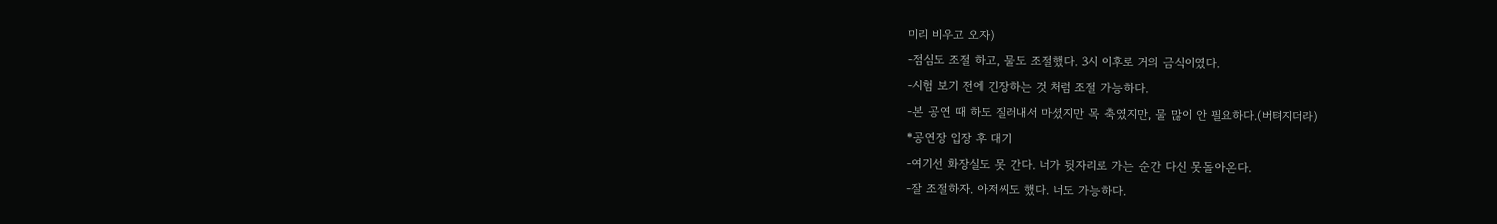미리 비우고 오자)
-점심도 조절 하고, 물도 조절했다. 3시 이후로 거의 금식이였다.
-시험 보기 전에 긴장하는 것 처럼 조절 가능하다.
-본 공연 때 하도 질러내서 마셨지만 목 축였지만, 물 많이 안 필요하다.(버텨지더라)
*공연장 입장 후 대기
-여기선 화장실도 못 간다. 너가 뒷자리로 가는 순간 다신 못돌아온다.
-잘 조절하자. 아저씨도 했다. 너도 가능하다.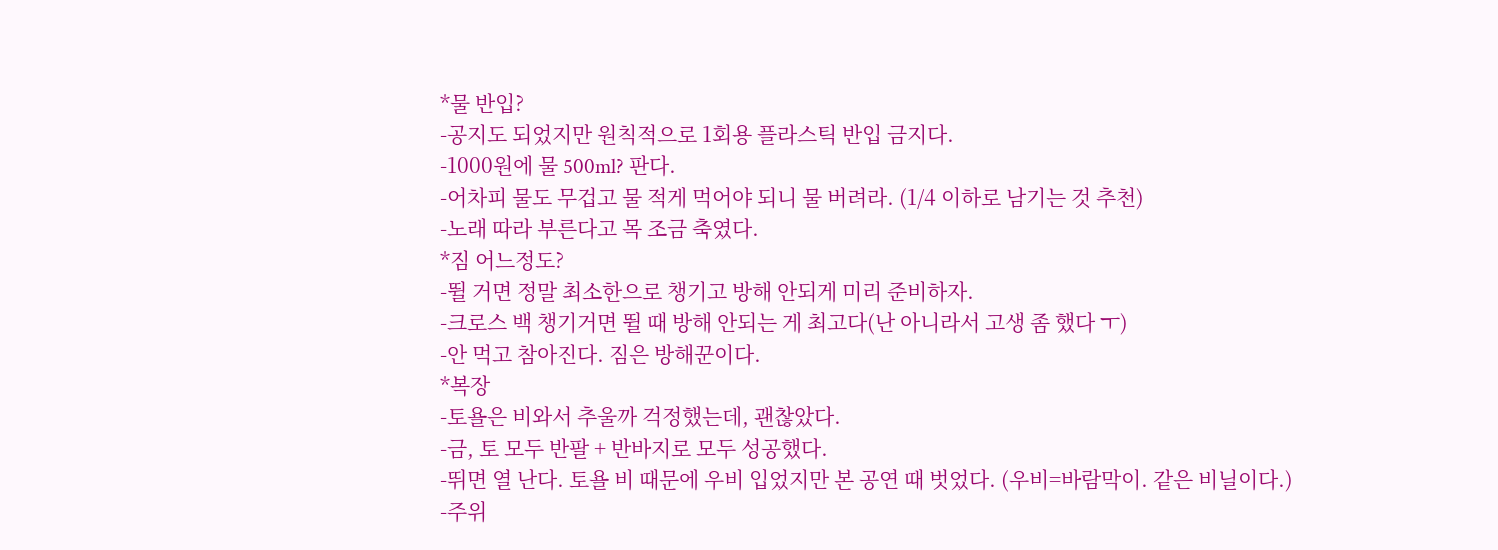*물 반입?
-공지도 되었지만 원칙적으로 1회용 플라스틱 반입 금지다.
-1000원에 물 500ml? 판다.
-어차피 물도 무겁고 물 적게 먹어야 되니 물 버려라. (1/4 이하로 남기는 것 추천)
-노래 따라 부른다고 목 조금 축였다.
*짐 어느정도?
-뛸 거면 정말 최소한으로 챙기고 방해 안되게 미리 준비하자.
-크로스 백 챙기거면 뛸 때 방해 안되는 게 최고다(난 아니라서 고생 좀 했다 ㅜ)
-안 먹고 참아진다. 짐은 방해꾼이다.
*복장
-토욜은 비와서 추울까 걱정했는데, 괜찮았다.
-금, 토 모두 반팔 + 반바지로 모두 성공했다.
-뛰면 열 난다. 토욜 비 때문에 우비 입었지만 본 공연 때 벗었다. (우비=바람막이. 같은 비닐이다.)
-주위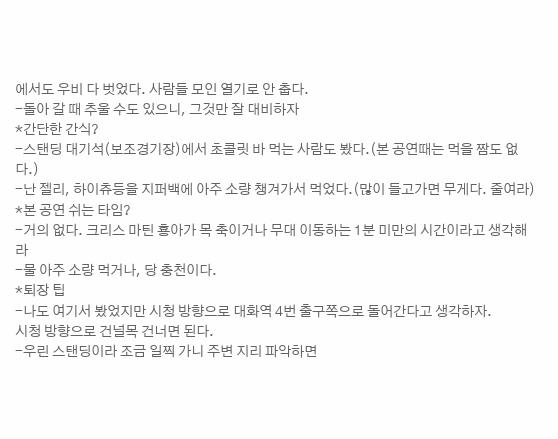에서도 우비 다 벗었다. 사람들 모인 열기로 안 춥다.
-돌아 갈 때 추울 수도 있으니, 그것만 잘 대비하자
*간단한 간식?
-스탠딩 대기석(보조경기장)에서 초콜릿 바 먹는 사람도 봤다.(본 공연때는 먹을 짬도 없다.)
-난 젤리, 하이츄등을 지퍼백에 아주 소량 챙겨가서 먹었다.(많이 들고가면 무게다. 줄여라)
*본 공연 쉬는 타임?
-거의 없다. 크리스 마틴 횽아가 목 축이거나 무대 이동하는 1분 미만의 시간이라고 생각해라
-물 아주 소량 먹거나, 당 충천이다.
*퇴장 팁
-나도 여기서 봤었지만 시청 방향으로 대화역 4번 출구쪽으로 돌어간다고 생각하자.
시청 방향으로 건널목 건너면 된다.
-우린 스탠딩이라 조금 일찍 가니 주변 지리 파악하면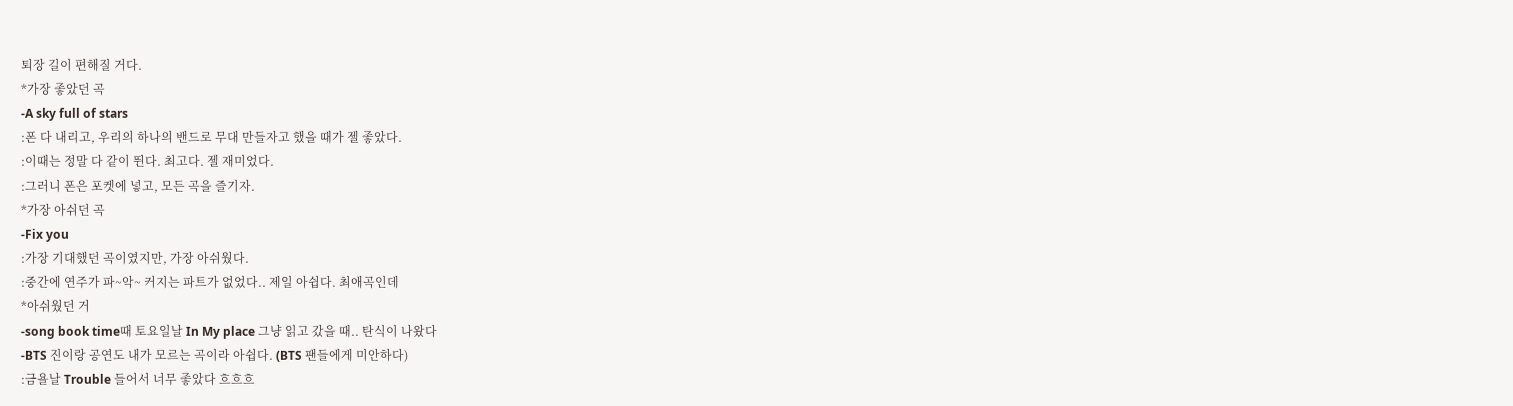퇴장 길이 편해질 거다.
*가장 좋았던 곡
-A sky full of stars
:폰 다 내리고, 우리의 하나의 밴드로 무대 만들자고 했을 때가 젤 좋았다.
:이때는 정말 다 같이 뛴다. 최고다. 젤 재미었다.
:그러니 폰은 포켓에 넣고, 모든 곡을 즐기자.
*가장 아쉬던 곡
-Fix you
:가장 기대했던 곡이였지만, 가장 아쉬웠다.
:중간에 연주가 파~악~ 커지는 파트가 없었다.. 제일 아쉽다. 최애곡인데
*아쉬웠던 거
-song book time때 토요일날 In My place 그냥 읽고 갔을 때.. 탄식이 나왔다
-BTS 진이랑 공연도 내가 모르는 곡이라 아쉽다. (BTS 팬들에게 미안하다)
:금욜날 Trouble 들어서 너무 좋았다 흐흐흐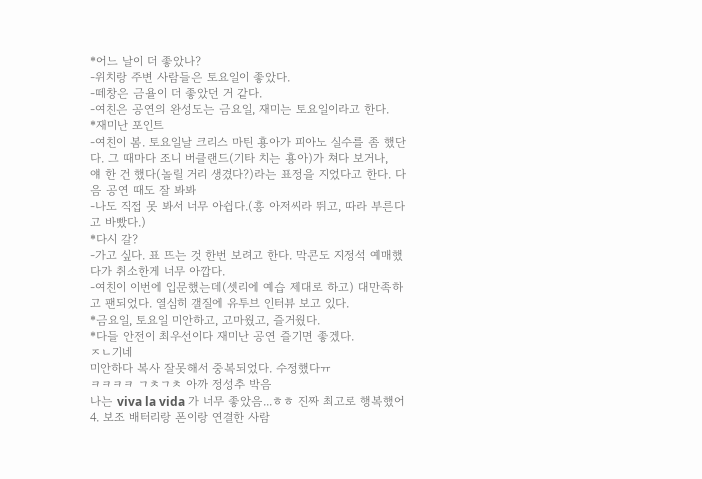*어느 날이 더 좋았나?
-위치랑 주변 사람들은 토요일이 좋았다.
-떼창은 금욜이 더 좋았던 거 같다.
-여친은 공연의 완성도는 금요일, 재미는 토요일이라고 한다.
*재미난 포인트
-여친이 봄. 토요일날 크리스 마틴 횽아가 피아노 실수를 좀 했단다. 그 때마다 조니 버클랜드(기타 치는 횽아)가 쳐다 보거나,
얘 한 건 했다(놀릴 거리 생겼다?)라는 표정을 지었다고 한다. 다음 공연 때도 잘 봐봐
-나도 직접 못 봐서 너무 아쉽다.(흥 아저씨라 뛰고, 따라 부른다고 바빴다.)
*다시 갈?
-가고 싶다. 표 뜨는 것 한번 보려고 한다. 막콘도 지정석 예매했다가 취소한게 너무 아깝다.
-여친이 이번에 입문했는데(셋리에 예습 제대로 하고) 대만족하고 팬되었다. 열심히 갤질에 유투브 인터뷰 보고 있다.
*금요일, 토요일 미안하고, 고마웠고, 즐거웠다.
*다들 안전이 최우선이다 재미난 공연 즐기면 좋겠다.
ㅈㄴ기네
미안하다 복사 잘못해서 중복되었다. 수정했다ㅠ
ㅋㅋㅋㅋ ㄱㅊㄱㅊ 아까 정성추 박음
나는 viva la vida 가 너무 좋았음...ㅎㅎ 진짜 최고로 행복했어
4. 보조 배터리랑 폰이랑 연결한 사람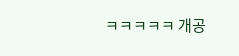ㅋㅋㅋㅋㅋ 개공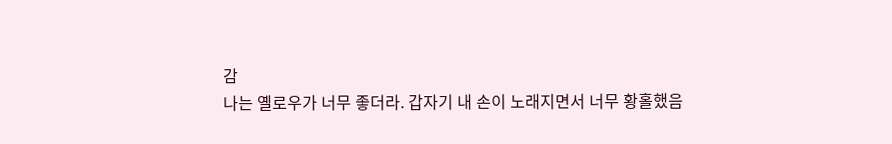감
나는 옐로우가 너무 좋더라. 갑자기 내 손이 노래지면서 너무 황홀했음